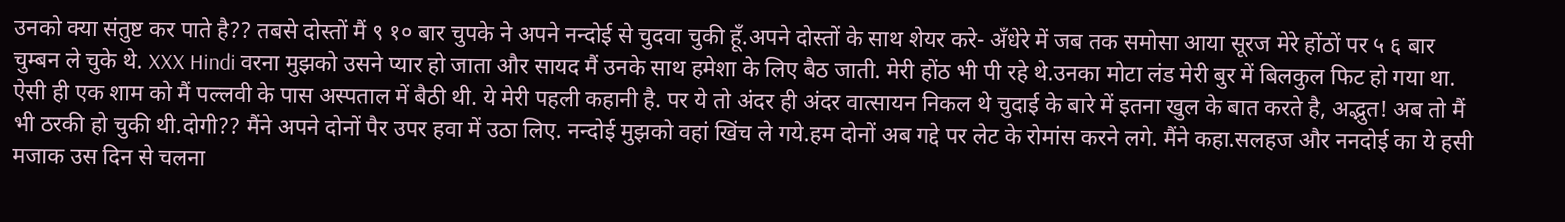उनको क्या संतुष्ट कर पाते है?? तबसे दोस्तों मैं ९ १० बार चुपके ने अपने नन्दोई से चुदवा चुकी हूँ.अपने दोस्तों के साथ शेयर करे- अँधेरे में जब तक समोसा आया सूरज मेरे होंठों पर ५ ६ बार चुम्बन ले चुके थे. XXX Hindi वरना मुझको उसने प्यार हो जाता और सायद मैं उनके साथ हमेशा के लिए बैठ जाती. मेरी होंठ भी पी रहे थे.उनका मोटा लंड मेरी बुर में बिलकुल फिट हो गया था. ऐसी ही एक शाम को मैं पल्लवी के पास अस्पताल में बैठी थी. ये मेरी पहली कहानी है. पर ये तो अंदर ही अंदर वात्सायन निकल थे चुदाई के बारे में इतना खुल के बात करते है, अद्भुत! अब तो मैं भी ठरकी हो चुकी थी.दोगी?? मैंने अपने दोनों पैर उपर हवा में उठा लिए. नन्दोई मुझको वहां खिंच ले गये.हम दोनों अब गद्दे पर लेट के रोमांस करने लगे. मैंने कहा.सलहज और ननदोई का ये हसी मजाक उस दिन से चलना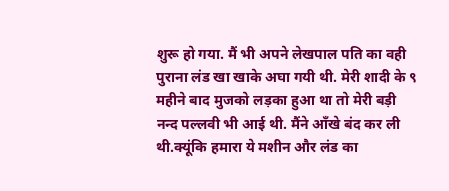शुरू हो गया. मैं भी अपने लेखपाल पति का वही पुराना लंड खा खाके अघा गयी थी. मेरी शादी के ९ महीने बाद मुजको लड़का हुआ था तो मेरी बड़ी नन्द पल्लवी भी आई थी. मैंने आँखे बंद कर ली थी.क्यूंकि हमारा ये मशीन और लंड का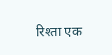रिश्ता एक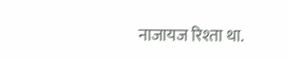नाजायज रिश्ता था.